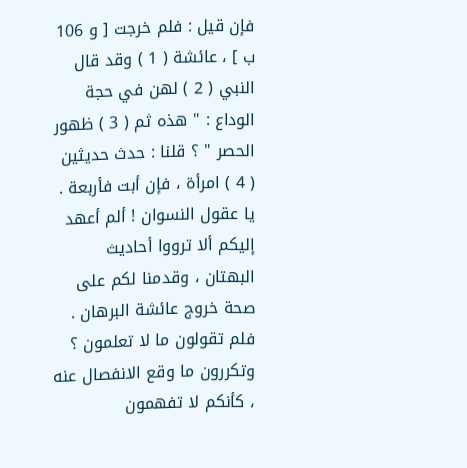فإن قيل : فلم خرجت [ و 106 ب ] ، عائشة ( 1 ) وقد قال النبي ( 2 ) لهن في حجة الوداع : " هذه ثم ( 3 ) ظهور الحصر " ؟ قلنا : حدث حديثين ( 4 ) امرأة ، فإن أبت فأربعة . يا عقول النسوان ! ألم أعهد إليكم ألا ترووا أحاديث البهتان ، وقدمنا لكم على صحة خروج عائشة البرهان . فلم تقولون ما لا تعلمون ؟ وتكررون ما وقع الانفصال عنه ، كأنكم لا تفهمون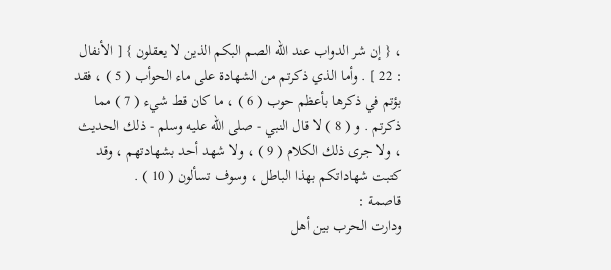، { إن شر الدواب عند الله الصم البكم الذين لا يعقلون } [ الأنفال : 22 ] . وأما الذي ذكرتم من الشهادة على ماء الحوأب ( 5 ) ، فقد بؤتم في ذكرها بأعظم حوب ( 6 ) ، ما كان قط شيء ( 7 ) مما ذكرتم . و ( 8 ) لا قال النبي - صلى الله عليه وسلم - ذلك الحديث ، ولا جرى ذلك الكلام ( 9 ) ، ولا شهد أحد بشهادتهم ، وقد كتبت شهاداتكم بهذا الباطل ، وسوف تسألون ( 10 ) .
قاصمة :
ودارت الحرب بين أهل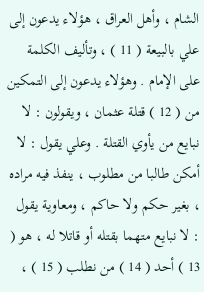الشام ، وأهل العراق ، هؤلاء يدعون إلى علي بالبيعة ( 11 ) ، وتأليف الكلمة على الإمام . وهؤلاء يدعون إلى التمكين من ( 12 ) قتلة عثمان ، ويقولون : لا نبايع من يأوي القتلة . وعلي يقول : لا أمكن طالبا من مطلوب ، ينفذ فيه مراده ، بغير حكم ولا حاكم ، ومعاوية يقول : لا نبايع متهما بقتله أو قاتلا له ، هو ( 13 ) أحد ( 14 ) من نطلب ( 15 ) ،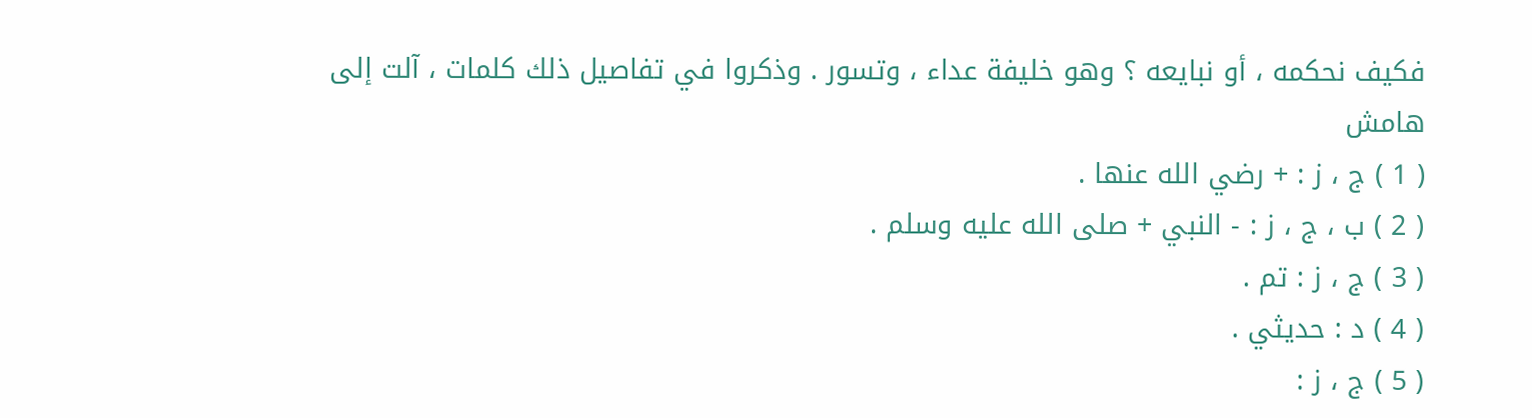فكيف نحكمه ، أو نبايعه ؟ وهو خليفة عداء ، وتسور . وذكروا في تفاصيل ذلك كلمات ، آلت إلى
هامش
( 1 ) ج ، ز : + رضي الله عنها .
( 2 ) ب ، ج ، ز : - النبي + صلى الله عليه وسلم .
( 3 ) ج ، ز : تم .
( 4 ) د : حديثي .
( 5 ) ج ، ز :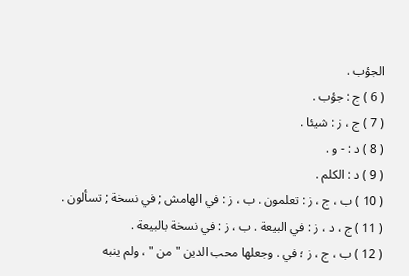الجؤب .
( 6 ) ج : جؤب .
( 7 ) ج ، ز : شيئا .
( 8 ) د : - و .
( 9 ) د : الكلم .
( 10 ) ب ، ج ، ز : تعلمون . ب ، ز : في الهامش ; في نسخة ; تسألون .
( 11 ) ج ، د ، ز : في البيعة . ب ، ز : في نسخة بالبيعة .
( 12 ) ب ، ج ، ز ؛ في . وجعلها محب الدين " من " ، ولم ينبه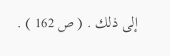إلى ذلك . ( ص 162 ) .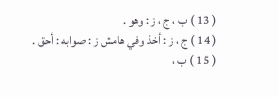( 13 ) ب ، ج ، ز : وهو .
( 14 ) ج ، ز : أخذ وفي هامش ز : صوابه : أحق .
( 15 ) ب ،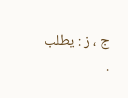ج ، ز : يطلب .